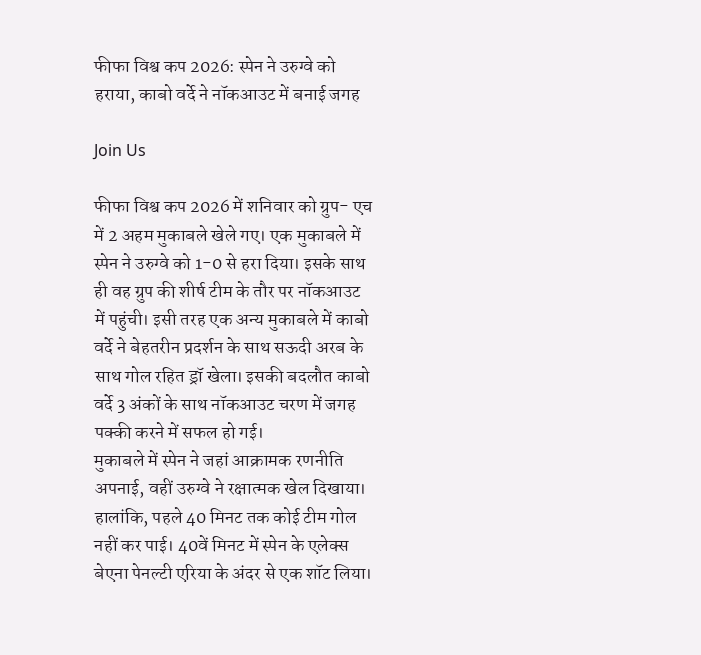फीफा विश्व कप 2026: स्पेन ने उरुग्वे को हराया, काबो वर्दे ने नॉकआउट में बनाई जगह

Join Us

फीफा विश्व कप 2026 में शनिवार को ग्रुप- एच में 2 अहम मुकाबले खेले गए। एक मुकाबले में स्पेन ने उरुग्वे को 1-0 से हरा दिया। इसके साथ ही वह ग्रुप की शीर्ष टीम के तौर पर नॉकआउट में पहुंची। इसी तरह एक अन्य मुकाबले में काबो वर्दे ने बेहतरीन प्रदर्शन के साथ सऊदी अरब के साथ गोल रहित ड्रॉ खेला। इसकी बदलौत काबो वर्दे 3 अंकों के साथ नॉकआउट चरण में जगह पक्की करने में सफल हो गई।
मुकाबले में स्पेन ने जहां आक्रामक रणनीति अपनाई, वहीं उरुग्वे ने रक्षात्मक खेल दिखाया। हालांकि, पहले 40 मिनट तक कोई टीम गोल नहीं कर पाई। 40वें मिनट में स्पेन के एलेक्स बेएना पेनल्टी एरिया के अंदर से एक शॉट लिया।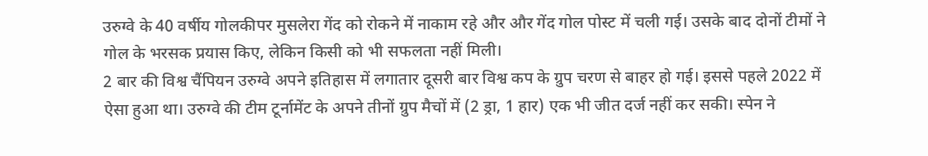उरुग्वे के 40 वर्षीय गोलकीपर मुसलेरा गेंद को रोकने में नाकाम रहे और और गेंद गोल पोस्ट में चली गई। उसके बाद दोनों टीमों ने गोल के भरसक प्रयास किए, लेकिन किसी को भी सफलता नहीं मिली।
2 बार की विश्व चैंपियन उरुग्वे अपने इतिहास में लगातार दूसरी बार विश्व कप के ग्रुप चरण से बाहर हो गई। इससे पहले 2022 में ऐसा हुआ था। उरुग्वे की टीम टूर्नामेंट के अपने तीनों ग्रुप मैचों में (2 ड्रा, 1 हार) एक भी जीत दर्ज नहीं कर सकी। स्पेन ने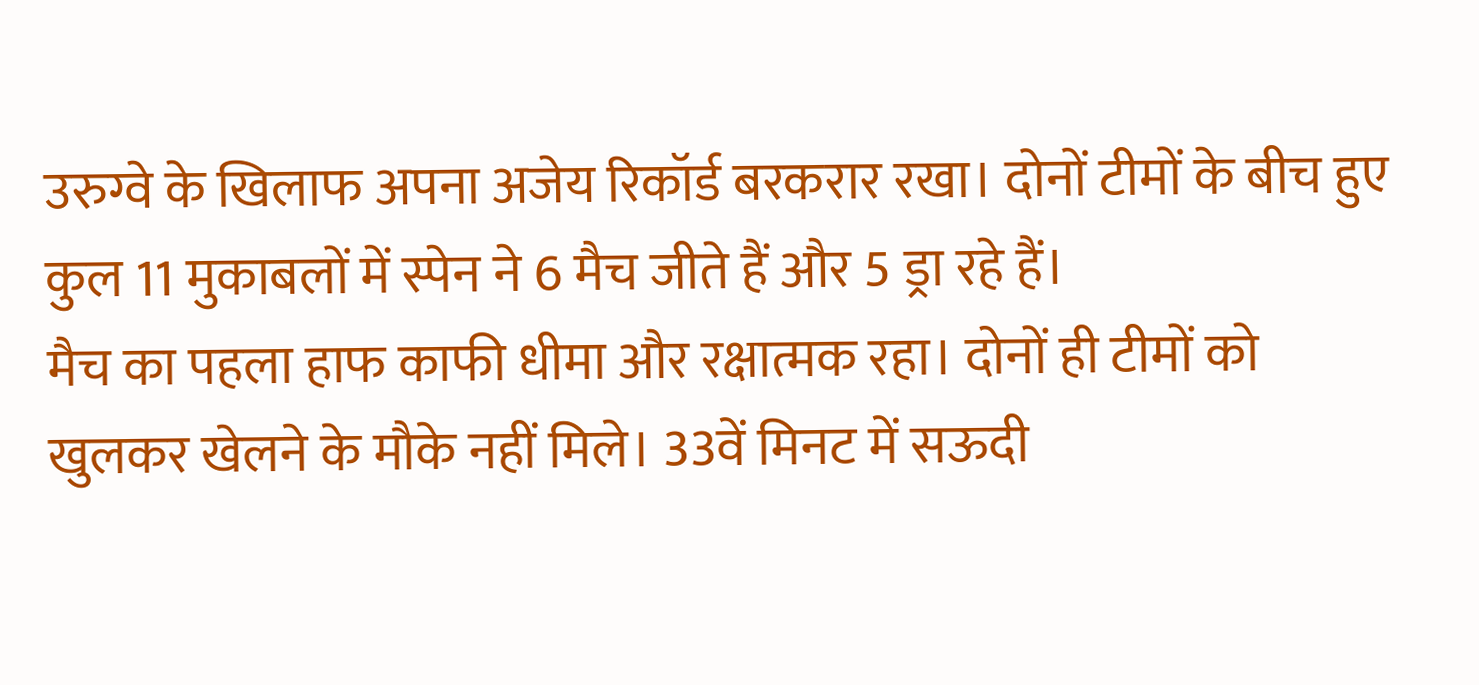उरुग्वे के खिलाफ अपना अजेय रिकॉर्ड बरकरार रखा। दोनों टीमों के बीच हुए कुल 11 मुकाबलों में स्पेन ने 6 मैच जीते हैं और 5 ड्रा रहे हैं।
मैच का पहला हाफ काफी धीमा और रक्षात्मक रहा। दोनों ही टीमों को खुलकर खेलने के मौके नहीं मिले। 33वें मिनट में सऊदी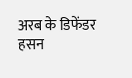अरब के डिफेंडर हसन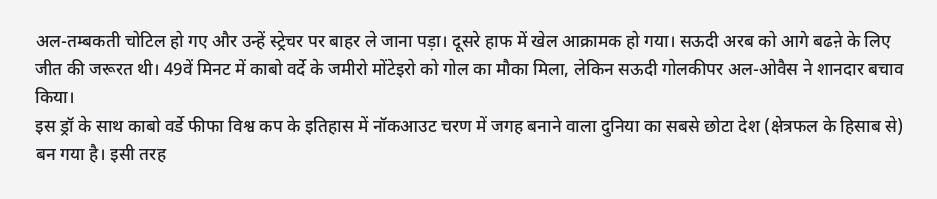अल-तम्बकती चोटिल हो गए और उन्हें स्ट्रेचर पर बाहर ले जाना पड़ा। दूसरे हाफ में खेल आक्रामक हो गया। सऊदी अरब को आगे बढऩे के लिए जीत की जरूरत थी। 49वें मिनट में काबो वर्दे के जमीरो मोंटेइरो को गोल का मौका मिला, लेकिन सऊदी गोलकीपर अल-ओवैस ने शानदार बचाव किया।
इस ड्रॉ के साथ काबो वर्डे फीफा विश्व कप के इतिहास में नॉकआउट चरण में जगह बनाने वाला दुनिया का सबसे छोटा देश (क्षेत्रफल के हिसाब से) बन गया है। इसी तरह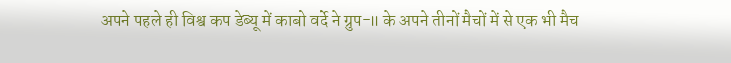अपने पहले ही विश्व कप डेब्यू में काबो वर्दे ने ग्रुप-॥ के अपने तीनों मैचों में से एक भी मैच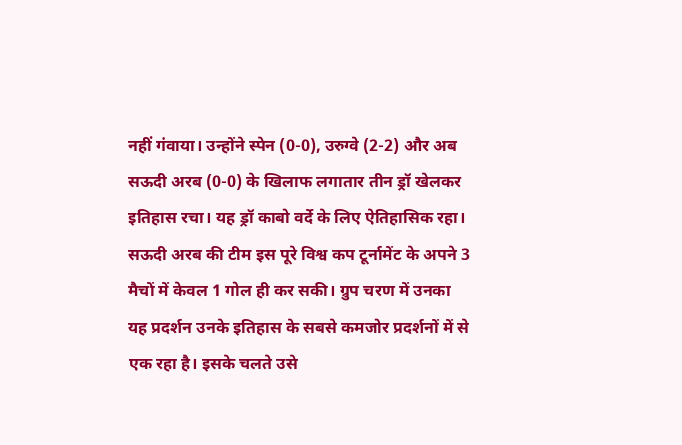नहीं गंवाया। उन्होंने स्पेन (0-0), उरुग्वे (2-2) और अब सऊदी अरब (0-0) के खिलाफ लगातार तीन ड्रॉ खेलकर इतिहास रचा। यह ड्रॉ काबो वर्दे के लिए ऐतिहासिक रहा।
सऊदी अरब की टीम इस पूरे विश्व कप टूर्नामेंट के अपने 3 मैचों में केवल 1 गोल ही कर सकी। ग्रुप चरण में उनका यह प्रदर्शन उनके इतिहास के सबसे कमजोर प्रदर्शनों में से एक रहा है। इसके चलते उसे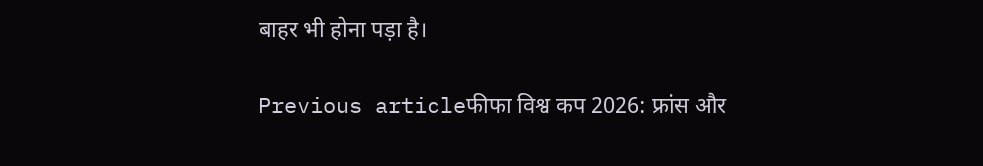बाहर भी होना पड़ा है।

Previous articleफीफा विश्व कप 2026: फ्रांस और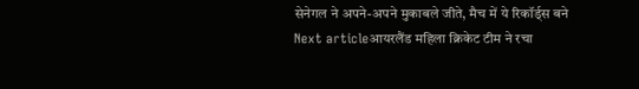सेनेगल ने अपने-अपने मुकाबले जीते, मैच में ये रिकॉर्ड्स बने
Next articleआयरलैंड महिला क्रिकेट टीम ने रचा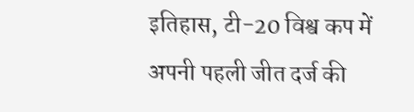इतिहास, टी-20 विश्व कप में अपनी पहली जीत दर्ज की